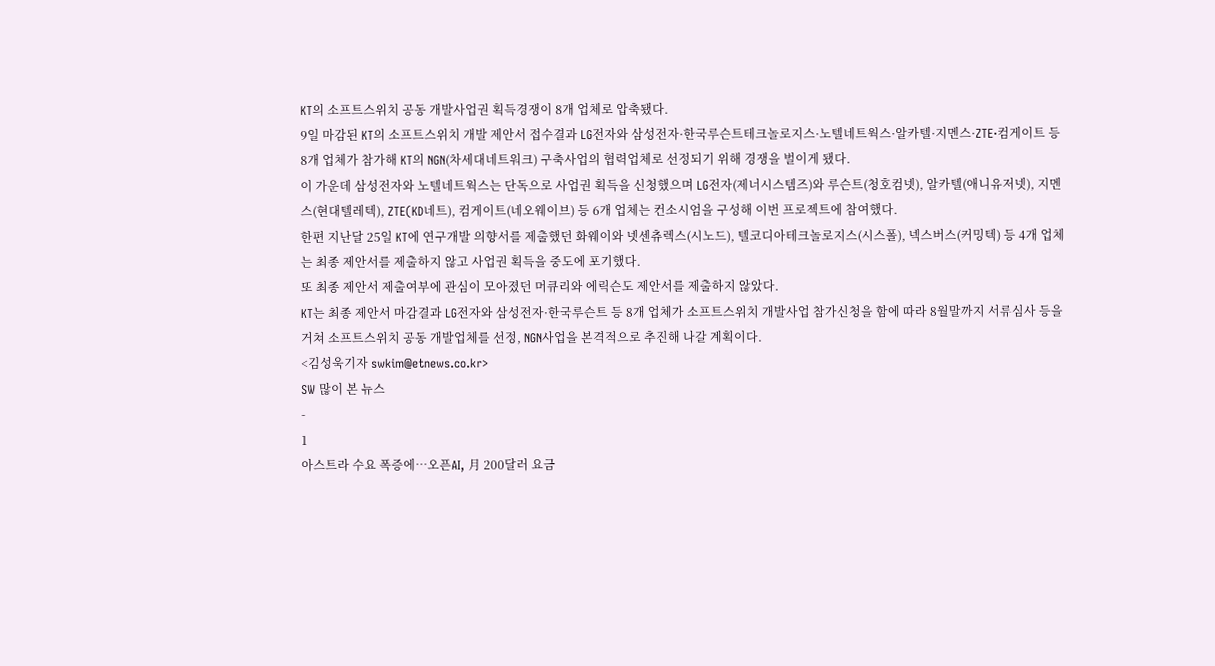KT의 소프트스위치 공동 개발사업권 획득경쟁이 8개 업체로 압축됐다.
9일 마감된 KT의 소프트스위치 개발 제안서 접수결과 LG전자와 삼성전자·한국루슨트테크놀로지스·노텔네트웍스·알카텔·지멘스·ZTE·컴게이트 등 8개 업체가 참가해 KT의 NGN(차세대네트워크) 구축사업의 협력업체로 선정되기 위해 경쟁을 벌이게 됐다.
이 가운데 삼성전자와 노텔네트웍스는 단독으로 사업권 획득을 신청했으며 LG전자(제너시스템즈)와 루슨트(청호컴넷), 알카텔(애니유저넷), 지멘스(현대텔레텍), ZTE(KD네트), 컴게이트(네오웨이브) 등 6개 업체는 컨소시엄을 구성해 이번 프로젝트에 참여했다.
한편 지난달 25일 KT에 연구개발 의향서를 제출했던 화웨이와 넷센츄렉스(시노드), 텔코디아테크놀로지스(시스폴), 넥스버스(커밍텍) 등 4개 업체는 최종 제안서를 제출하지 않고 사업권 획득을 중도에 포기했다.
또 최종 제안서 제출여부에 관심이 모아졌던 머큐리와 에릭슨도 제안서를 제출하지 않았다.
KT는 최종 제안서 마감결과 LG전자와 삼성전자·한국루슨트 등 8개 업체가 소프트스위치 개발사업 참가신청을 함에 따라 8월말까지 서류심사 등을 거쳐 소프트스위치 공동 개발업체를 선정, NGN사업을 본격적으로 추진해 나갈 계획이다.
<김성욱기자 swkim@etnews.co.kr>
SW 많이 본 뉴스
-
1
아스트라 수요 폭증에…오픈AI, 月 200달러 요금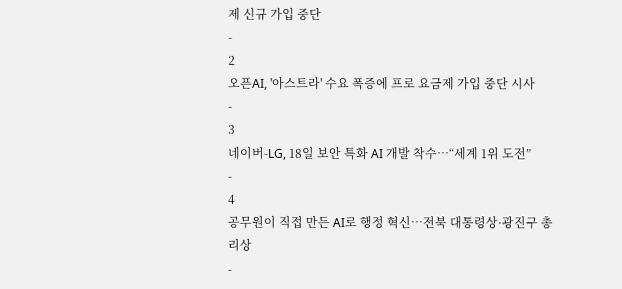제 신규 가입 중단
-
2
오픈AI, '아스트라' 수요 폭증에 프로 요금제 가입 중단 시사
-
3
네이버-LG, 18일 보안 특화 AI 개발 착수…“세계 1위 도전”
-
4
공무원이 직접 만든 AI로 행정 혁신…전북 대통령상·광진구 총리상
-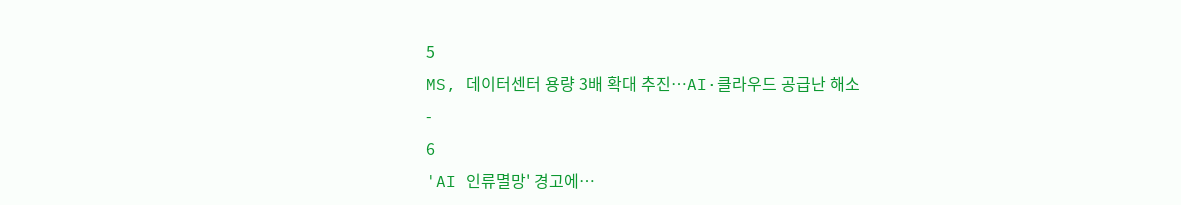5
MS, 데이터센터 용량 3배 확대 추진…AI·클라우드 공급난 해소
-
6
'AI 인류멸망' 경고에…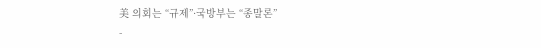美 의회는 “규제”·국방부는 “종말론”
-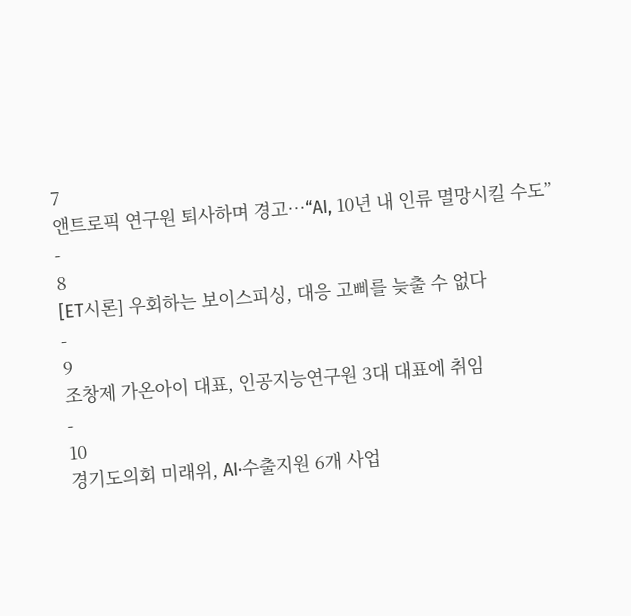7
앤트로픽 연구원 퇴사하며 경고…“AI, 10년 내 인류 멸망시킬 수도”
-
8
[ET시론] 우회하는 보이스피싱, 대응 고삐를 늦출 수 없다
-
9
조창제 가온아이 대표, 인공지능연구원 3대 대표에 취임
-
10
경기도의회 미래위, AI·수출지원 6개 사업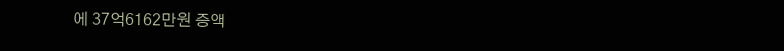에 37억6162만원 증액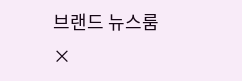브랜드 뉴스룸
×